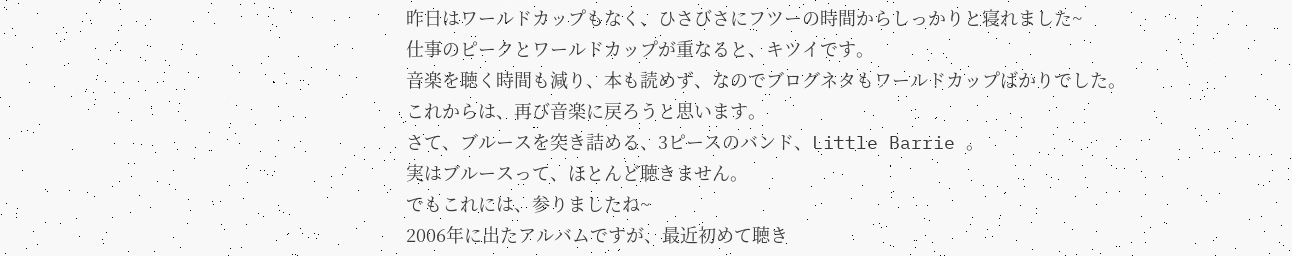昨日はワールドカップもなく、ひさびさにフツーの時間からしっかりと寝れました~
仕事のピークとワールドカップが重なると、キツイです。
音楽を聴く時間も減り、本も読めず、なのでブログネタもワールドカップばかりでした。
これからは、再び音楽に戻ろうと思います。
さて、ブルースを突き詰める、3ピースのバンド、Little Barrie 。
実はブルースって、ほとんど聴きません。
でもこれには、参りましたね~
2006年に出たアルバムですが、最近初めて聴き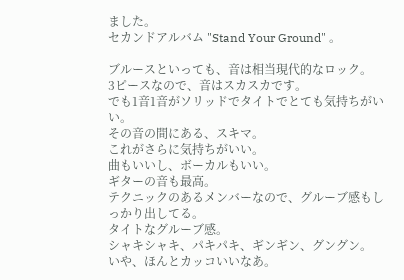ました。
セカンドアルバム "Stand Your Ground" 。

ブルースといっても、音は相当現代的なロック。
3ピースなので、音はスカスカです。
でも1音1音がソリッドでタイトでとても気持ちがいい。
その音の間にある、スキマ。
これがさらに気持ちがいい。
曲もいいし、ボーカルもいい。
ギターの音も最高。
テクニックのあるメンバーなので、グルーブ感もしっかり出してる。
タイトなグルーブ感。
シャキシャキ、パキパキ、ギンギン、グングン。
いや、ほんとカッコいいなあ。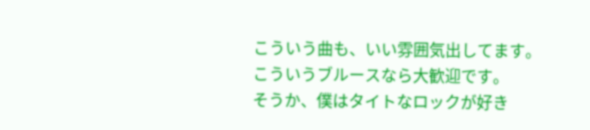こういう曲も、いい雰囲気出してます。
こういうブルースなら大歓迎です。
そうか、僕はタイトなロックが好き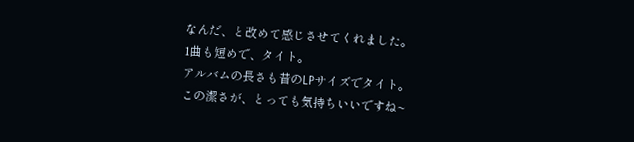なんだ、と改めて感じさせてくれました。
1曲も短めで、タイト。
アルバムの長さも昔のLPサイズでタイト。
この潔さが、とっても気持ちいいですね~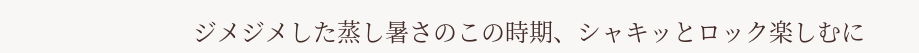ジメジメした蒸し暑さのこの時期、シャキッとロック楽しむに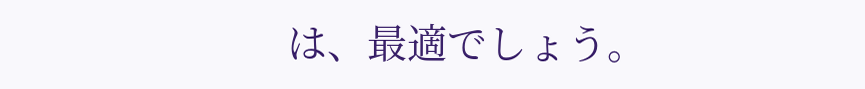は、最適でしょう。